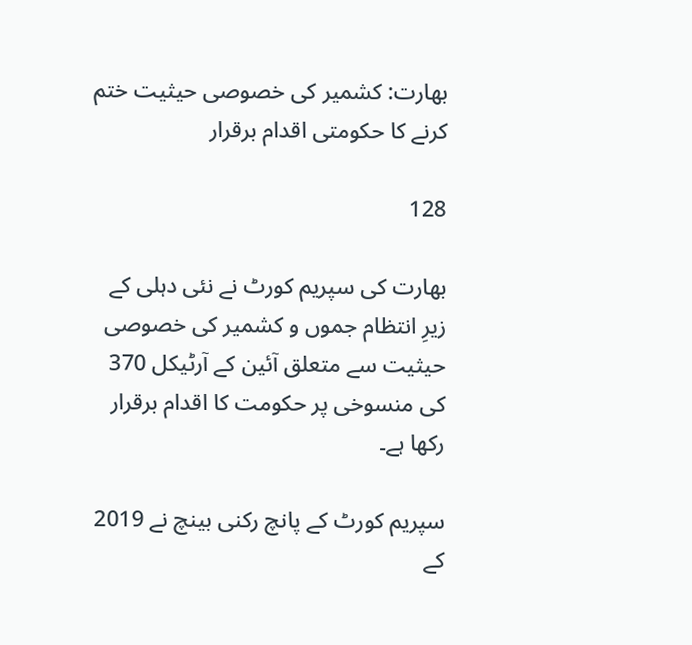بھارت: کشمیر کی خصوصی حیثیت ختم کرنے کا حکومتی اقدام برقرار

128

بھارت کی سپریم کورٹ نے نئی دہلی کے زیرِ انتظام جموں و کشمیر کی خصوصی حیثیت سے متعلق آئین کے آرٹیکل 370 کی منسوخی پر حکومت کا اقدام برقرار رکھا ہے۔

سپریم کورٹ کے پانچ رکنی بینچ نے 2019 کے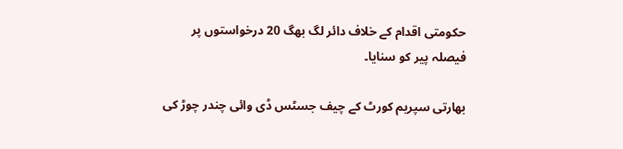حکومتی اقدام کے خلاف دائر لگ بھگ 20 درخواستوں پر فیصلہ پیر کو سنایا۔

بھارتی سپریم کورٹ کے چیف جسٹس ڈی وائی چندر چوڑ کی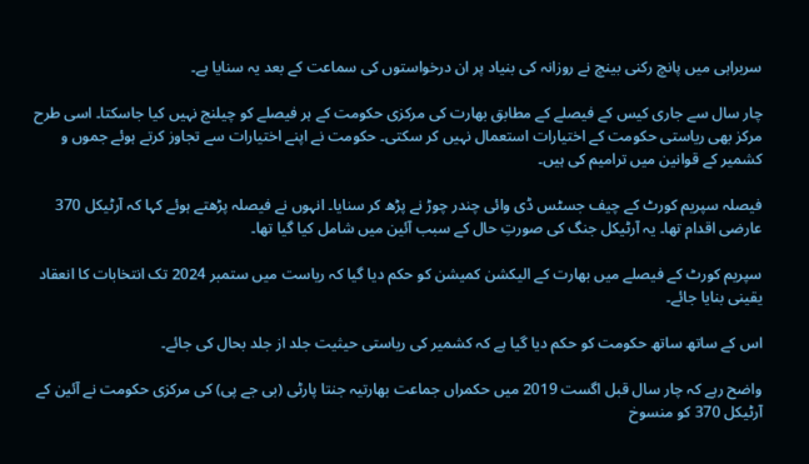سربراہی میں پانچ رکنی بینچ نے روزانہ کی بنیاد پر ان درخواستوں کی سماعت کے بعد یہ سنایا ہے۔

چار سال سے جاری کیس کے فیصلے کے مطابق بھارت کی مرکزی حکومت کے ہر فیصلے کو چیلنج نہیں کیا جاسکتا۔ اسی طرح مرکز بھی ریاستی حکومت کے اختیارات استعمال نہیں کر سکتی۔ حکومت نے اپنے اختیارات سے تجاوز کرتے ہوئے جموں و کشمیر کے قوانین میں ترامیم کی ہیں۔

فیصلہ سپریم کورٹ کے چیف جسٹس ڈی وائی چندر چوڑ نے پڑھ کر سنایا۔ انہوں نے فیصلہ پڑھتے ہوئے کہا کہ آرٹیکل 370 عارضی اقدام تھا۔ یہ آرٹیکل جنگ کی صورتِ حال کے سبب آئین میں شامل کیا گیا تھا۔

سپریم کورٹ کے فیصلے میں بھارت کے الیکشن کمیشن کو حکم دیا گیا کہ ریاست میں ستمبر 2024 تک انتخابات کا انعقاد یقینی بنایا جائے۔

اس کے ساتھ ساتھ حکومت کو حکم دیا گیا ہے کہ کشمیر کی ریاستی حیثیت جلد از جلد بحال کی جائے۔

واضح رہے کہ چار سال قبل اگست 2019 میں حکمراں جماعت بھارتیہ جنتا پارٹی (بی جے پی) کی مرکزی حکومت نے آئین کے آرٹیکل 370 کو منسوخ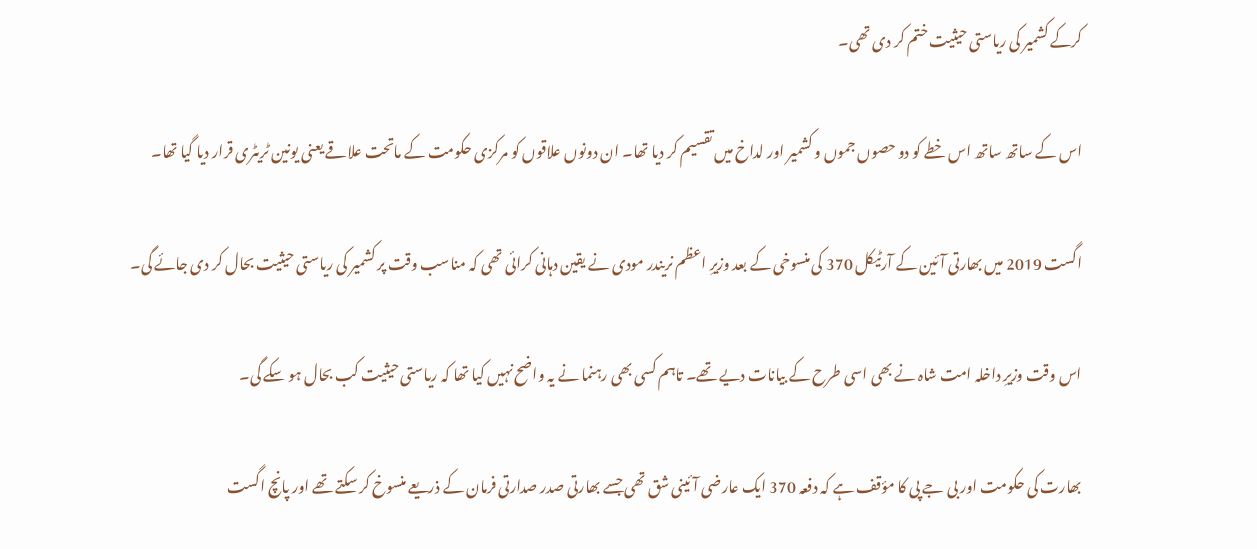کرکے کشمیر کی ریاستی حیثیت ختم کر دی تھی۔

اس کے ساتھ ساتھ اس خطے کو دو حصوں جموں و کشمیر اور لداخ میں تقسیم کر دیا تھا۔ ان دونوں علاقوں کو مرکزی حکومت کے ماتحت علاقے یعنی یونین ٹریٹری قرار دیا گیا تھا۔

اگست 2019 میں بھارتی آئین کے آرٹیکل 370 کی منسوخی کے بعد وزیرِ اعظم نریندر مودی نے یقین دہانی کرائی تھی کہ مناسب وقت پر کشمیر کی ریاستی حیثیت بحال کر دی جائے گی۔

اس وقت وزیرِ داخلہ امت شاہ نے بھی اسی طرح کے بیانات دیے تھے۔ تاہم کسی بھی رہنما نے یہ واضح نہیں کیا تھا کہ ریاستی حیثیت کب بحال ہو سکے گی۔

بھارت کی حکومت اور بی جے پی کا مؤقف ہے کہ دفعہ 370 ایک عارضی آئینی شق تھی جسے بھارتی صدر صدارتی فرمان کے ذریعے منسوخ کر سکتے تھے اور پانچ اگست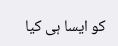کو ایسا ہی کیا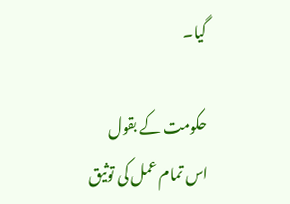گیا۔

حکومت کے بقول اس تمام عمل کی توثیق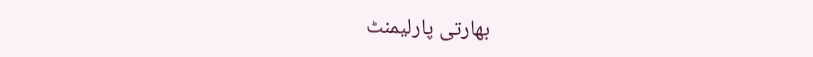بھارتی پارلیمنٹ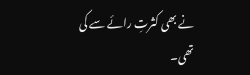نے بھی کثرتِ رائے سے کی تھی۔